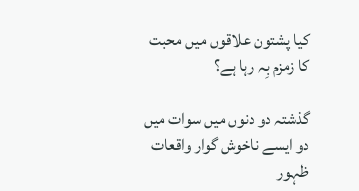کیا پشتون علاقوں میں محبت کا زمزم بِہ رہا ہے؟

گذشتہ دو دنوں میں سوات میں دو ایسے ناخوش گوار واقعات ظہور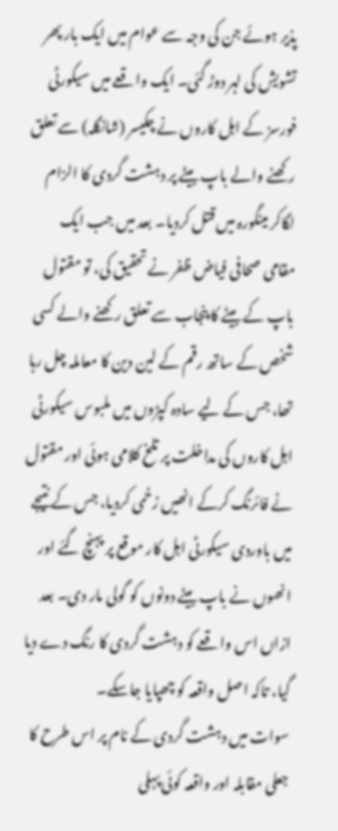پذیر ہوئے جن کی وجہ سے عوام میں ایک بار پھر تشویش کی لہر دوڑ گئی۔ ایک واقعے میں سیکورٹی فورسز کے اہل کاروں نے چکیسر (شانگلہ) سے تعلق رکھنے والے باپ بیٹے پر دہشت گردی کا الزام لگاکر مینگورہ میں قتل کردیا۔ بعد میں جب ایک مقامی صحافی فیاض ظفر نے تحقیق کی، تو مقتول باپ کے بیٹے کا پنجاب سے تعلق رکھنے والے کسی شخص کے ساتھ رقم کے لین دین کا معاملہ چل رہا تھا، جس کے لیے سادہ کپڑوں میں ملبوس سیکورٹی اہل کاروں کی مداخلت پر تلخ کلامی ہوئی اور مقتول نے فائرنگ کرکے انھیں زخمی کردیا، جس کے نتیجے میں باوردی سیکورٹی اہل کار موقع پر پہنچ گئے اور انھوں نے باپ بیٹے دونوں کو گولی مار دی۔ بعد ازاں اس واقعے کو دہشت گردی کا رنگ دے دیا گیا، تاکہ اصل واقعہ کو چھپایا جاسکے۔
سوات میں دہشت گردی کے نام پر اس طرح کا جعلی مقابلہ اور واقعہ کوئی پہلی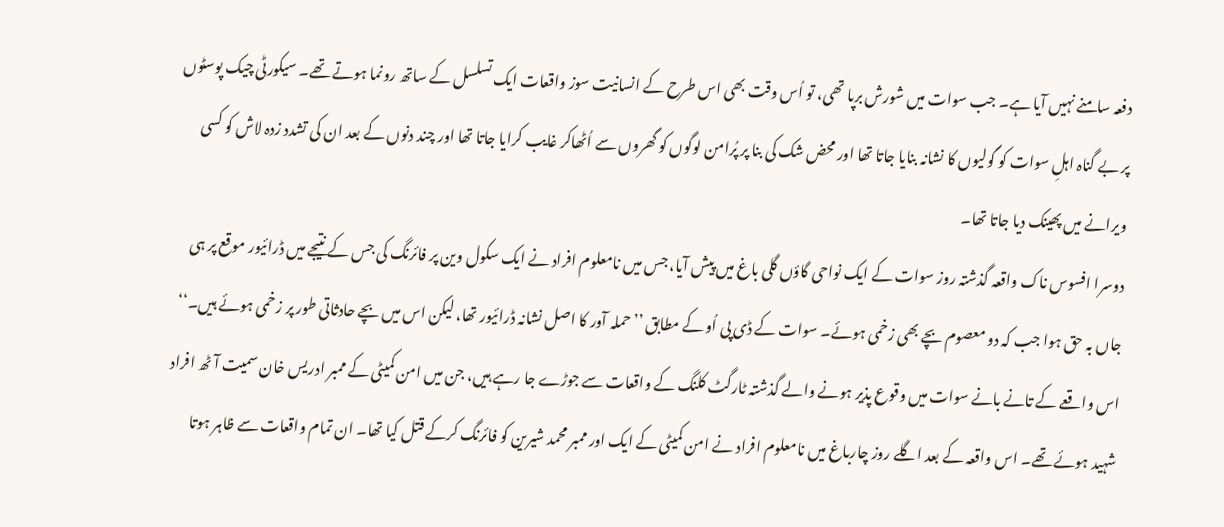دفعہ سامنے نہیں آیا ہے۔ جب سوات میں شورش برپا تھی، تو اُس وقت بھی اس طرح کے انسانیت سوز واقعات ایک تسلسل کے ساتھ رونما ہوتے تھے۔ سیکورٹی چیک پوسٹوں پر بے گناہ اہلِ سوات کو گولیوں کا نشانہ بنایا جاتا تھا اور محض شک کی بنا پر پُرامن لوگوں کو گھروں سے اُٹھاکر غایب کرایا جاتا تھا اور چند دنوں کے بعد ان کی تشدد زدہ لاش کو کسی ویرانے میں پھینک دیا جاتا تھا۔
دوسرا افسوس ناک واقعہ گذشتہ روز سوات کے ایک نواحی گاؤں گلی باغ میں پیش آیا، جس میں نامعلوم افراد نے ایک سکول وین پر فائرنگ کی جس کے نتیجے میں ڈرائیور موقع پر ہی جاں بہ حق ہوا جب کہ دو معصوم بچے بھی زخمی ہوئے۔ سوات کے ڈی پی اُو کے مطابق ’’حملہ آور کا اصل نشانہ ڈرائیور تھا، لیکن اس میں بچے حادثاتی طور پر زخمی ہوئے ہیں۔‘‘
اس واقعے کے تانے بانے سوات میں وقوع پذیر ہونے والے گذشتہ ٹارگٹ کلنگ کے واقعات سے جوڑے جا رہے ہیں، جن میں امن کمیٹی کے ممبر ادریس خان سمیت آٹھ افراد شہید ہوئے تھے۔ اس واقعہ کے بعد اگلے روز چارباغ میں نامعلوم افراد نے امن کمیٹی کے ایک اور ممبر محمد شیرین کو فائرنگ کرکے قتل کیا تھا۔ ان تمام واقعات سے ظاہر ہوتا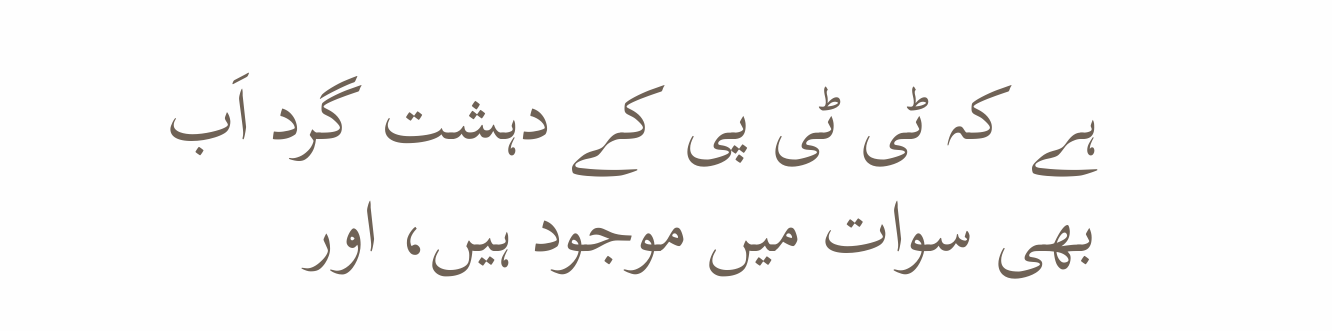ہے کہ ٹی ٹی پی کے دہشت گرد اَب بھی سوات میں موجود ہیں، اور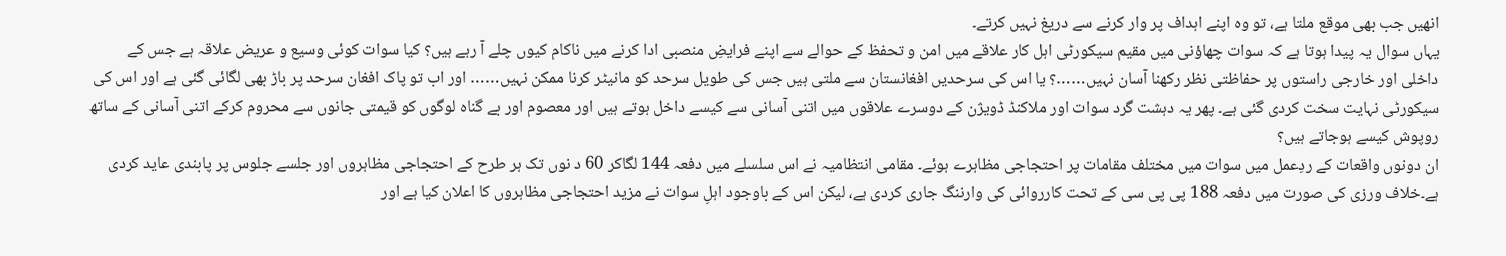انھیں جب بھی موقع ملتا ہے، تو وہ اپنے اہداف پر وار کرنے سے دریغ نہیں کرتے۔
یہاں سوال یہ پیدا ہوتا ہے کہ سوات چھاؤنی میں مقیم سیکورٹی اہل کار علاقے میں امن و تحفظ کے حوالے سے اپنے فرایضِ منصبی ادا کرنے میں ناکام کیوں چلے آ رہے ہیں؟ کیا سوات کوئی وسیع و عریض علاقہ ہے جس کے داخلی اور خارجی راستوں پر حفاظتی نظر رکھنا آسان نہیں……؟ یا اس کی سرحدیں افغانستان سے ملتی ہیں جس کی طویل سرحد کو مانیٹر کرنا ممکن نہیں…… اور اب تو پاک افغان سرحد پر باڑ بھی لگائی گئی ہے اور اس کی سیکورٹی نہایت سخت کردی گئی ہے۔ پھر یہ دہشت گرد سوات اور ملاکنڈ ڈویژن کے دوسرے علاقوں میں اتنی آسانی سے کیسے داخل ہوتے ہیں اور معصوم اور بے گناہ لوگوں کو قیمتی جانوں سے محروم کرکے اتنی آسانی کے ساتھ روپوش کیسے ہوجاتے ہیں؟
ان دونوں واقعات کے ردِعمل میں سوات میں مختلف مقامات پر احتجاجی مظاہرے ہوئے۔ مقامی انتظامیہ نے اس سلسلے میں دفعہ 144 لگاکر 60 د نوں تک ہر طرح کے احتجاجی مظاہروں اور جلسے جلوس پر پابندی عاید کردی ہے۔خلاف ورزی کی صورت میں دفعہ 188 پی پی سی کے تحت کارروائی کی وارننگ جاری کردی ہے، لیکن اس کے باوجود اہلِ سوات نے مزید احتجاجی مظاہروں کا اعلان کیا ہے اور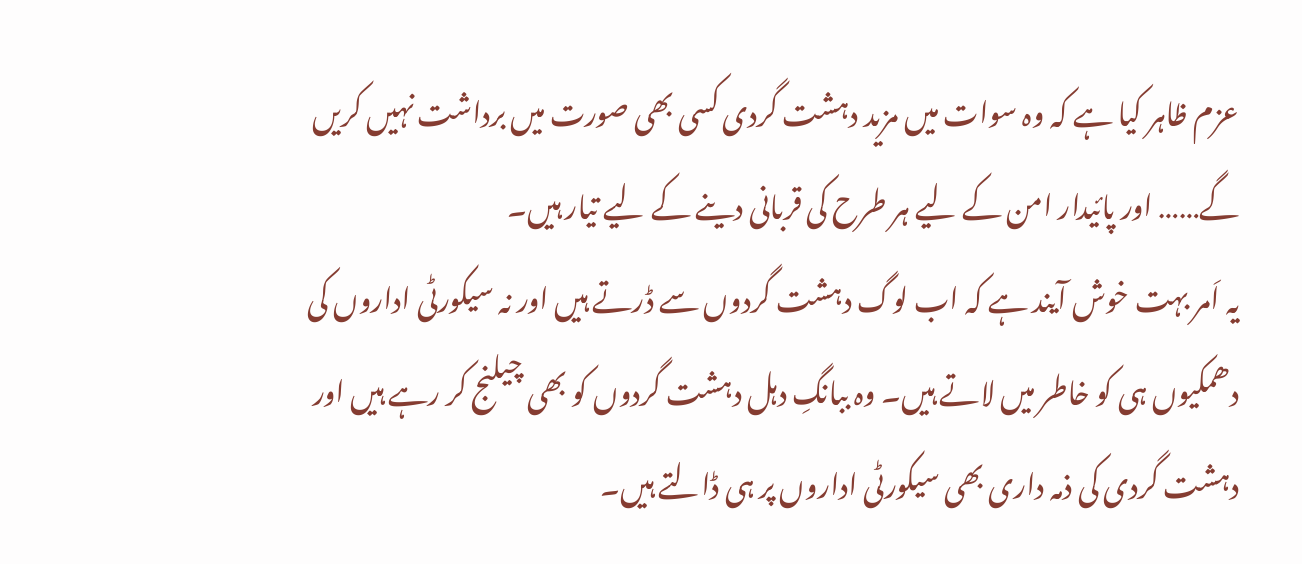عزم ظاہر کیا ہے کہ وہ سوات میں مزید دہشت گردی کسی بھی صورت میں برداشت نہیں کریں گے…… اور پائیدار امن کے لیے ہر طرح کی قربانی دینے کے لیے تیار ہیں۔
یہ اَمر بہت خوش آیند ہے کہ اب لوگ دہشت گردوں سے ڈرتے ہیں اور نہ سیکورٹی اداروں کی دھمکیوں ہی کو خاطر میں لاتے ہیں۔ وہ ببانگِ دہل دہشت گردوں کو بھی چیلنج کر رہے ہیں اور دہشت گردی کی ذمہ داری بھی سیکورٹی اداروں پر ہی ڈالتے ہیں۔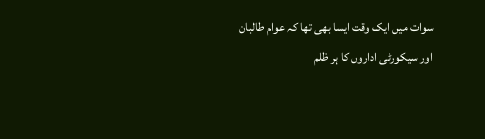سوات میں ایک وقت ایسا بھی تھا کہ عوام طالبان اور سیکورٹی اداروں کا ہر ظلم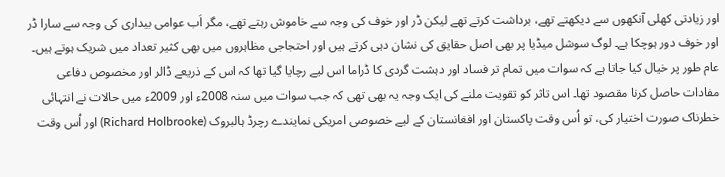اور زیادتی کھلی آنکھوں سے دیکھتے تھے، برداشت کرتے تھے لیکن ڈر اور خوف کی وجہ سے خاموش رہتے تھے، مگر اَب عوامی بیداری کی وجہ سے سارا ڈر اور خوف دور ہوچکا ہے۔ لوگ سوشل میڈیا پر بھی اصل حقایق کی نشان دہی کرتے ہیں اور احتجاجی مظاہروں میں بھی کثیر تعداد میں شریک ہوتے ہیں۔
عام طور پر خیال کیا جاتا ہے کہ سوات میں تمام تر فساد اور دہشت گردی کا ڈراما اس لیے رچایا گیا تھا کہ اس کے ذریعے ڈالر اور مخصوص دفاعی مفادات حاصل کرنا مقصود تھا۔ اس تاثر کو تقویت ملنے کی ایک وجہ یہ بھی تھی کہ جب سوات میں سنہ 2008ء اور 2009ء میں حالات نے انتہائی خطرناک صورت اختیار کی، تو اُس وقت پاکستان اور افغانستان کے لیے خصوصی امریکی نمایندے رچرڈ ہالبروک (Richard Holbrooke) اور اُس وقت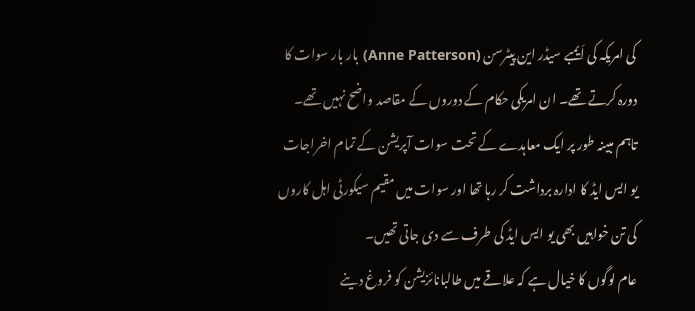کی امریکہ کی اَیمبے سیڈر این پیٹرسن (Anne Patterson) بار بار سوات کا دورہ کرتے تھے۔ ان امریکی حکام کے دوروں کے مقاصد واضح نہیں تھے۔ تاہم مبینہ طور پر ایک معاہدے کے تحت سوات آپریشن کے تمام اخراجات یو ایس ایڈ کا ادارہ برداشت کر رہا تھا اور سوات میں مقیم سیکورٹی اہل کاروں کی تن خواہیں بھی یو ایس ایڈ کی طرف سے دی جاتی تھیں۔
عام لوگوں کا خیال ہے کہ علاقے میں طالبانائزیشن کو فروغ دینے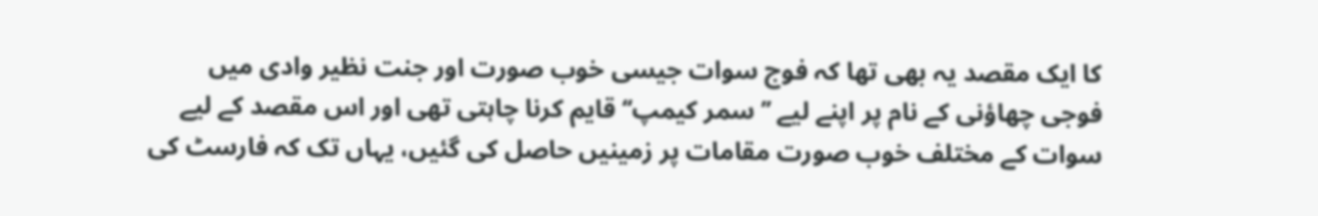کا ایک مقصد یہ بھی تھا کہ فوج سوات جیسی خوب صورت اور جنت نظیر وادی میں فوجی چھاؤنی کے نام پر اپنے لیے ’’سمر کیمپ‘‘ قایم کرنا چاہتی تھی اور اس مقصد کے لیے سوات کے مختلف خوب صورت مقامات پر زمینیں حاصل کی گئیں، یہاں تک کہ فارسٹ کی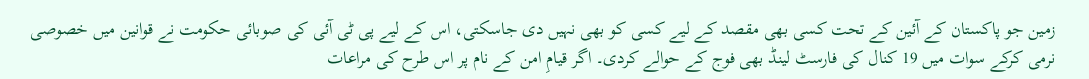زمین جو پاکستان کے آئین کے تحت کسی بھی مقصد کے لیے کسی کو بھی نہیں دی جاسکتی، اس کے لیے پی ٹی آئی کی صوبائی حکومت نے قوانین میں خصوصی نرمی کرکے سوات میں 19 کنال کی فارسٹ لینڈ بھی فوج کے حوالے کردی۔ اگر قیامِ امن کے نام پر اس طرح کی مراعات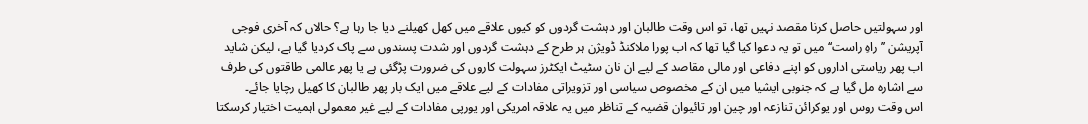اور سہولتیں حاصل کرنا مقصد نہیں تھا، تو اس وقت طالبان اور دہشت گردوں کو کیوں علاقے میں کھل کھیلنے دیا جا رہا ہے؟ حالاں کہ آخری فوجی آپریشن ’’راہِ راست‘‘ میں تو یہ دعوا کیا گیا تھا کہ اب پورا ملاکنڈ ڈویژن ہر طرح کے دہشت گردوں اور شدت پسندوں سے پاک کردیا گیا ہے، لیکن شاید اب پھر ریاستی اداروں کو اپنے دفاعی اور مالی مقاصد کے لیے ان نان سٹیٹ ایکٹرز سہولت کاروں کی ضرورت پڑگئی ہے یا پھر عالمی طاقتوں کی طرف سے اشارہ مل گیا ہے کہ جنوبی ایشیا میں ان کے مخصوص سیاسی اور تزویراتی مفادات کے لیے علاقے میں ایک بار پھر طالبان کا کھیل رچایا جائے۔
اس وقت روس اور یوکرائن تنازعہ اور چین اور تائیوان قضیہ کے تناظر میں یہ علاقہ امریکی اور یورپی مفادات کے لیے غیر معمولی اہمیت اختیار کرسکتا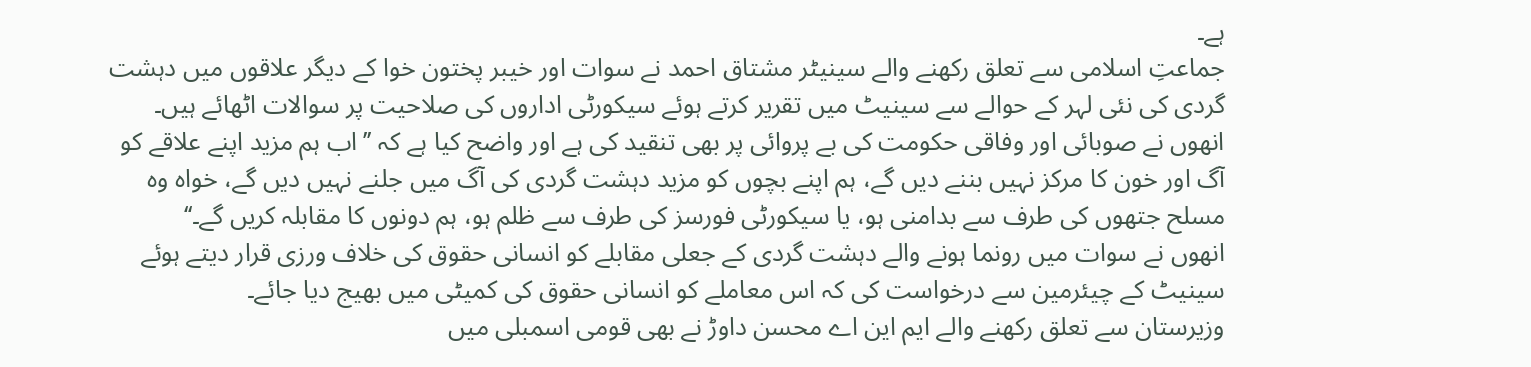ہے۔
جماعتِ اسلامی سے تعلق رکھنے والے سینیٹر مشتاق احمد نے سوات اور خیبر پختون خوا کے دیگر علاقوں میں دہشت گردی کی نئی لہر کے حوالے سے سینیٹ میں تقریر کرتے ہوئے سیکورٹی اداروں کی صلاحیت پر سوالات اٹھائے ہیں۔ انھوں نے صوبائی اور وفاقی حکومت کی بے پروائی پر بھی تنقید کی ہے اور واضح کیا ہے کہ ’’اب ہم مزید اپنے علاقے کو آگ اور خون کا مرکز نہیں بننے دیں گے، ہم اپنے بچوں کو مزید دہشت گردی کی آگ میں جلنے نہیں دیں گے، خواہ وہ مسلح جتھوں کی طرف سے بدامنی ہو، یا سیکورٹی فورسز کی طرف سے ظلم ہو، ہم دونوں کا مقابلہ کریں گے۔‘‘
انھوں نے سوات میں رونما ہونے والے دہشت گردی کے جعلی مقابلے کو انسانی حقوق کی خلاف ورزی قرار دیتے ہوئے سینیٹ کے چیئرمین سے درخواست کی کہ اس معاملے کو انسانی حقوق کی کمیٹی میں بھیج دیا جائے۔
وزیرستان سے تعلق رکھنے والے ایم این اے محسن داوڑ نے بھی قومی اسمبلی میں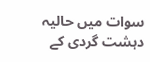سوات میں حالیہ دہشت گردی کے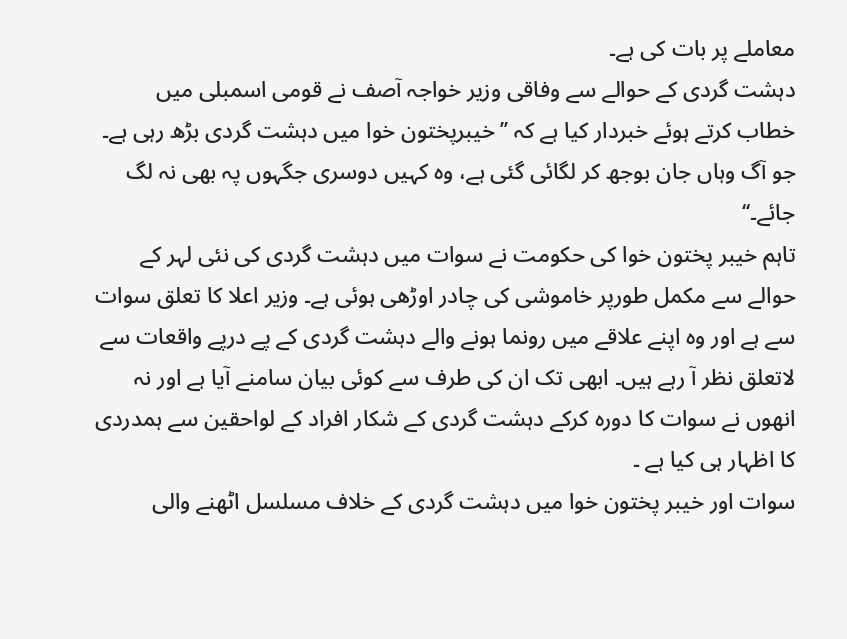معاملے پر بات کی ہے۔
دہشت گردی کے حوالے سے وفاقی وزیر خواجہ آصف نے قومی اسمبلی میں خطاب کرتے ہوئے خبردار کیا ہے کہ ’’خیبرپختون خوا میں دہشت گردی بڑھ رہی ہے۔ جو آگ وہاں جان بوجھ کر لگائی گئی ہے، وہ کہیں دوسری جگہوں پہ بھی نہ لگ جائے۔‘‘
تاہم خیبر پختون خوا کی حکومت نے سوات میں دہشت گردی کی نئی لہر کے حوالے سے مکمل طورپر خاموشی کی چادر اوڑھی ہوئی ہے۔ وزیر اعلا کا تعلق سوات سے ہے اور وہ اپنے علاقے میں رونما ہونے والے دہشت گردی کے پے درپے واقعات سے لاتعلق نظر آ رہے ہیں۔ ابھی تک ان کی طرف سے کوئی بیان سامنے آیا ہے اور نہ انھوں نے سوات کا دورہ کرکے دہشت گردی کے شکار افراد کے لواحقین سے ہمدردی کا اظہار ہی کیا ہے ۔
سوات اور خیبر پختون خوا میں دہشت گردی کے خلاف مسلسل اٹھنے والی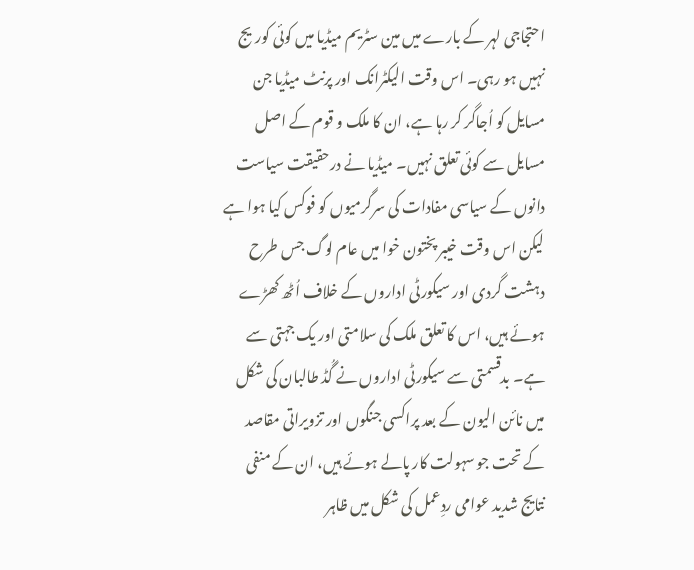احتجاجی لہر کے بارے میں مین سٹریم میڈیا میں کوئی کوریج نہیں ہو رہی۔ اس وقت الیکٹرانک اور پرنٹ میڈیا جن مسایل کو اُجاگر کر رہا ہے، ان کا ملک و قوم کے اصل مسایل سے کوئی تعلق نہیں۔ میڈیا نے درحقیقت سیاست دانوں کے سیاسی مفادات کی سرگرمیوں کو فوکس کیا ہوا ہے لیکن اس وقت خیبر پختون خوا میں عام لوگ جس طرح دہشت گردی اور سیکورٹی اداروں کے خلاف اُٹھ کھڑے ہوئے ہیں، اس کا تعلق ملک کی سلامتی اور یک جہتی سے ہے۔ بدقسمتی سے سیکورٹی اداروں نے گُڈ طالبان کی شکل میں نائن الیون کے بعد پراکسی جنگوں اور تزویراتی مقاصد کے تحت جو سہولت کار پالے ہوئے ہیں، ان کے منفی نتایج شدید عوامی ردِعمل کی شکل میں ظاہر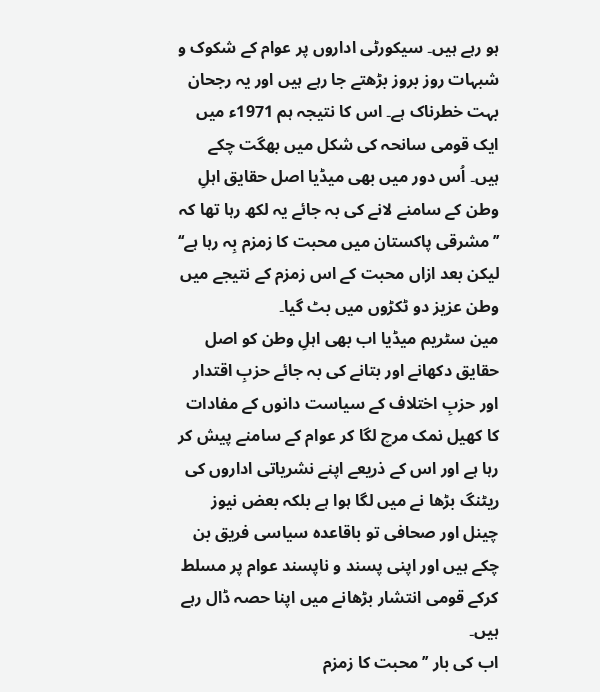ہو رہے ہیں۔ سیکورٹی اداروں پر عوام کے شکوک و شبہات روز بروز بڑھتے جا رہے ہیں اور یہ رجحان بہت خطرناک ہے۔ اس کا نتیجہ ہم 1971ء میں ایک قومی سانحہ کی شکل میں بھگت چکے ہیں۔ اُس دور میں بھی میڈیا اصل حقایق اہلِ وطن کے سامنے لانے کی بہ جائے یہ لکھ رہا تھا کہ ’’مشرقی پاکستان میں محبت کا زمزم بِہ رہا ہے‘‘ لیکن بعد ازاں محبت کے اس زمزم کے نتیجے میں وطن عزیز دو ٹکڑوں میں بٹ گیا۔
مین سٹریم میڈیا اب بھی اہلِ وطن کو اصل حقایق دکھانے اور بتانے کی بہ جائے حزبِ اقتدار اور حزبِ اختلاف کے سیاست دانوں کے مفادات کا کھیل نمک مرچ لگا کر عوام کے سامنے پیش کر رہا ہے اور اس کے ذریعے اپنے نشریاتی اداروں کی ریٹنگ بڑھا نے میں لگا ہوا ہے بلکہ بعض نیوز چینل اور صحافی تو باقاعدہ سیاسی فریق بن چکے ہیں اور اپنی پسند و ناپسند عوام پر مسلط کرکے قومی انتشار بڑھانے میں اپنا حصہ ڈال رہے ہیں۔
اب کی بار ’’محبت کا زمزم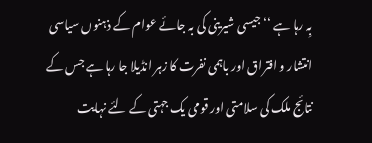بِہ رہا ہے ‘‘ جیسی شیرینی کی بہ جائے عوام کے ذہنوں سیاسی انتشار و افتراق اور باہمی نفرت کا زہر انڈیلا جا رہا ہے جس کے نتائج ملک کی سلامتی اور قومی یک جہتی کے لئے نہایت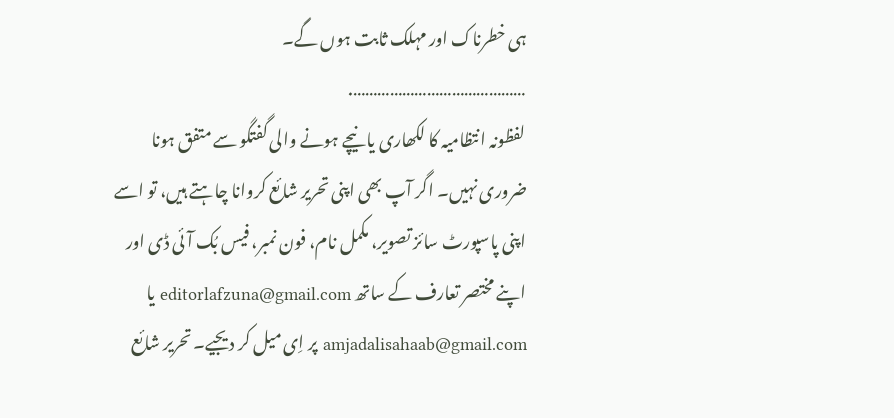ہی خطرناک اور مہلک ثابت ہوں گے۔
…………………………………….
لفظونہ انتظامیہ کا لکھاری یا نیچے ہونے والی گفتگو سے متفق ہونا ضروری نہیں۔ اگر آپ بھی اپنی تحریر شائع کروانا چاہتے ہیں، تو اسے اپنی پاسپورٹ سائز تصویر، مکمل نام، فون نمبر، فیس بُک آئی ڈی اور اپنے مختصر تعارف کے ساتھ editorlafzuna@gmail.com یا amjadalisahaab@gmail.com پر اِی میل کر دیجیے۔ تحریر شائع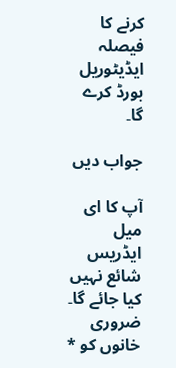کرنے کا فیصلہ ایڈیٹوریل بورڈ کرے گا۔

جواب دیں

آپ کا ای میل ایڈریس شائع نہیں کیا جائے گا۔ ضروری خانوں کو *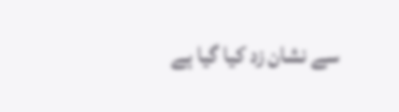سے نشان زد کیا گیا ہے